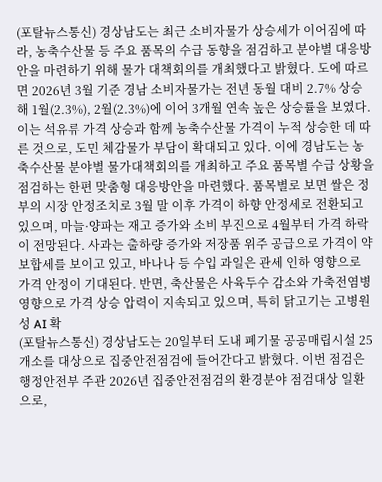(포탈뉴스통신) 경상남도는 최근 소비자물가 상승세가 이어짐에 따라, 농축수산물 등 주요 품목의 수급 동향을 점검하고 분야별 대응방안을 마련하기 위해 물가 대책회의를 개최했다고 밝혔다. 도에 따르면 2026년 3월 기준 경남 소비자물가는 전년 동월 대비 2.7% 상승해 1월(2.3%), 2월(2.3%)에 이어 3개월 연속 높은 상승률을 보였다. 이는 석유류 가격 상승과 함께 농축수산물 가격이 누적 상승한 데 따른 것으로, 도민 체감물가 부담이 확대되고 있다. 이에 경남도는 농축수산물 분야별 물가대책회의를 개최하고 주요 품목별 수급 상황을 점검하는 한편 맞춤형 대응방안을 마련했다. 품목별로 보면 쌀은 정부의 시장 안정조치로 3월 말 이후 가격이 하향 안정세로 전환되고 있으며, 마늘·양파는 재고 증가와 소비 부진으로 4월부터 가격 하락이 전망된다. 사과는 출하량 증가와 저장품 위주 공급으로 가격이 약보합세를 보이고 있고, 바나나 등 수입 과일은 관세 인하 영향으로 가격 안정이 기대된다. 반면, 축산물은 사육두수 감소와 가축전염병 영향으로 가격 상승 압력이 지속되고 있으며, 특히 닭고기는 고병원성 AI 확
(포탈뉴스통신) 경상남도는 20일부터 도내 폐기물 공공매립시설 25개소를 대상으로 집중안전점검에 들어간다고 밝혔다. 이번 점검은 행정안전부 주관 2026년 집중안전점검의 환경분야 점검대상 일환으로,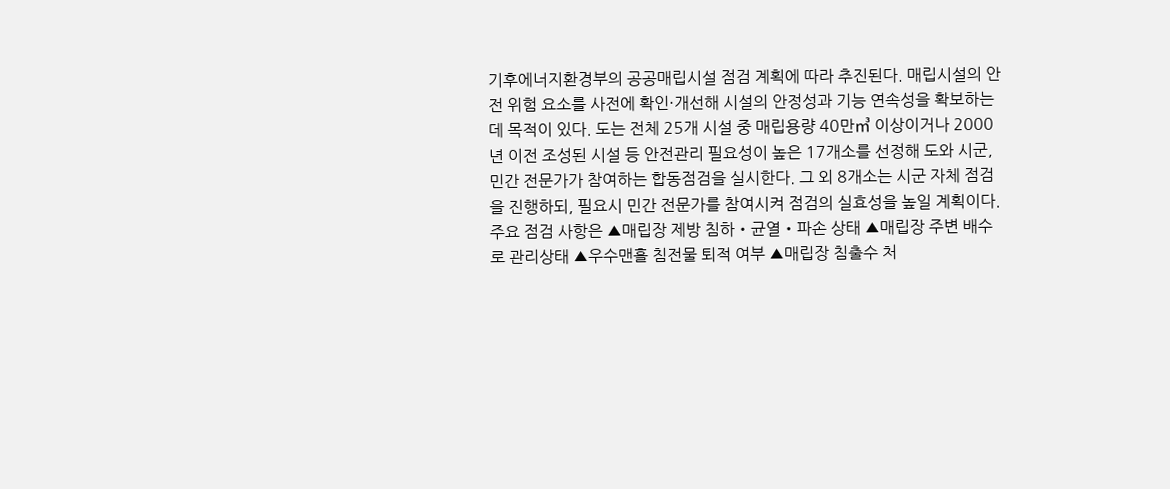기후에너지환경부의 공공매립시설 점검 계획에 따라 추진된다. 매립시설의 안전 위험 요소를 사전에 확인·개선해 시설의 안정성과 기능 연속성을 확보하는 데 목적이 있다. 도는 전체 25개 시설 중 매립용량 40만㎥ 이상이거나 2000년 이전 조성된 시설 등 안전관리 필요성이 높은 17개소를 선정해 도와 시군, 민간 전문가가 참여하는 합동점검을 실시한다. 그 외 8개소는 시군 자체 점검을 진행하되, 필요시 민간 전문가를 참여시켜 점검의 실효성을 높일 계획이다. 주요 점검 사항은 ▲매립장 제방 침하・균열・파손 상태 ▲매립장 주변 배수로 관리상태 ▲우수맨홀 침전물 퇴적 여부 ▲매립장 침출수 처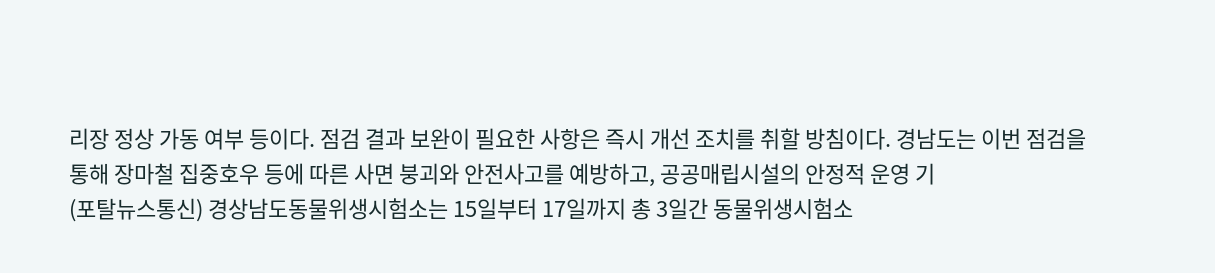리장 정상 가동 여부 등이다. 점검 결과 보완이 필요한 사항은 즉시 개선 조치를 취할 방침이다. 경남도는 이번 점검을 통해 장마철 집중호우 등에 따른 사면 붕괴와 안전사고를 예방하고, 공공매립시설의 안정적 운영 기
(포탈뉴스통신) 경상남도동물위생시험소는 15일부터 17일까지 총 3일간 동물위생시험소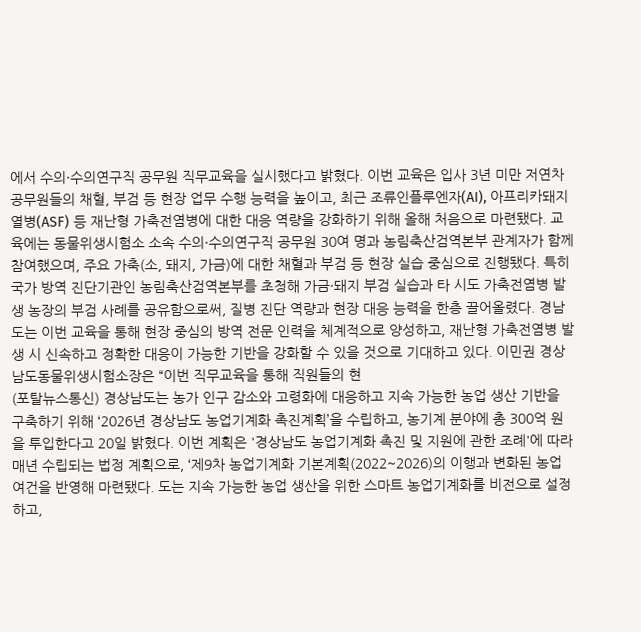에서 수의·수의연구직 공무원 직무교육을 실시했다고 밝혔다. 이번 교육은 입사 3년 미만 저연차 공무원들의 채혈, 부검 등 현장 업무 수행 능력을 높이고, 최근 조류인플루엔자(AI), 아프리카돼지열병(ASF) 등 재난형 가축전염병에 대한 대응 역량을 강화하기 위해 올해 처음으로 마련됐다. 교육에는 동물위생시험소 소속 수의·수의연구직 공무원 30여 명과 농림축산검역본부 관계자가 함께 참여했으며, 주요 가축(소, 돼지, 가금)에 대한 채혈과 부검 등 현장 실습 중심으로 진행됐다. 특히 국가 방역 진단기관인 농림축산검역본부를 초청해 가금·돼지 부검 실습과 타 시도 가축전염병 발생 농장의 부검 사례를 공유함으로써, 질병 진단 역량과 현장 대응 능력을 한층 끌어올렸다. 경남도는 이번 교육을 통해 현장 중심의 방역 전문 인력을 체계적으로 양성하고, 재난형 가축전염병 발생 시 신속하고 정확한 대응이 가능한 기반을 강화할 수 있을 것으로 기대하고 있다. 이민권 경상남도동물위생시험소장은 “이번 직무교육을 통해 직원들의 현
(포탈뉴스통신) 경상남도는 농가 인구 감소와 고령화에 대응하고 지속 가능한 농업 생산 기반을 구축하기 위해 ‘2026년 경상남도 농업기계화 촉진계획’을 수립하고, 농기계 분야에 총 300억 원을 투입한다고 20일 밝혔다. 이번 계획은 '경상남도 농업기계화 촉진 및 지원에 관한 조례'에 따라 매년 수립되는 법정 계획으로, ‘제9차 농업기계화 기본계획(2022~2026)의 이행과 변화된 농업 여건을 반영해 마련됐다. 도는 지속 가능한 농업 생산을 위한 스마트 농업기계화를 비전으로 설정하고,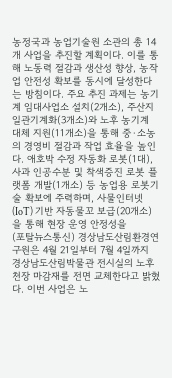농정국과 농업기술원 소관의 총 14개 사업을 추진할 계획이다. 이를 통해 노동력 절감과 생산성 향상, 농작업 안전성 확보를 동시에 달성한다는 방침이다. 주요 추진 과제는 농기계 임대사업소 설치(2개소), 주산지일관기계화(3개소)와 노후 농기계 대체 지원(11개소)을 통해 중·소농의 경영비 절감과 작업 효율을 높인다. 애호박 수정 자동화 로봇(1대), 사과 인공수분 및 착색증진 로봇 플랫폼 개발(1개소) 등 농업용 로봇기술 확보에 주력하며, 사물인터넷(IoT) 기반 자동물꼬 보급(20개소)을 통해 현장 운영 안정성을
(포탈뉴스통신) 경상남도산림환경연구원은 4월 21일부터 7월 4일까지 경상남도산림박물관 전시실의 노후 천장 마감재를 전면 교체한다고 밝혔다. 이번 사업은 노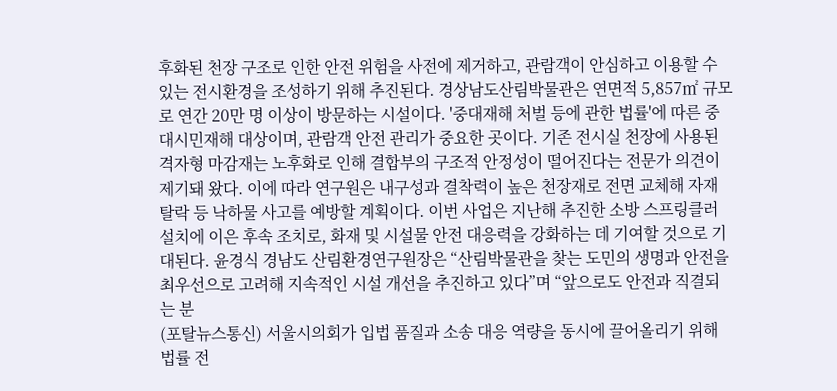후화된 천장 구조로 인한 안전 위험을 사전에 제거하고, 관람객이 안심하고 이용할 수 있는 전시환경을 조성하기 위해 추진된다. 경상남도산림박물관은 연면적 5,857㎡ 규모로 연간 20만 명 이상이 방문하는 시설이다. '중대재해 처벌 등에 관한 법률'에 따른 중대시민재해 대상이며, 관람객 안전 관리가 중요한 곳이다. 기존 전시실 천장에 사용된 격자형 마감재는 노후화로 인해 결합부의 구조적 안정성이 떨어진다는 전문가 의견이 제기돼 왔다. 이에 따라 연구원은 내구성과 결착력이 높은 천장재로 전면 교체해 자재 탈락 등 낙하물 사고를 예방할 계획이다. 이번 사업은 지난해 추진한 소방 스프링클러 설치에 이은 후속 조치로, 화재 및 시설물 안전 대응력을 강화하는 데 기여할 것으로 기대된다. 윤경식 경남도 산림환경연구원장은 “산림박물관을 찾는 도민의 생명과 안전을 최우선으로 고려해 지속적인 시설 개선을 추진하고 있다”며 “앞으로도 안전과 직결되는 분
(포탈뉴스통신) 서울시의회가 입법 품질과 소송 대응 역량을 동시에 끌어올리기 위해 법률 전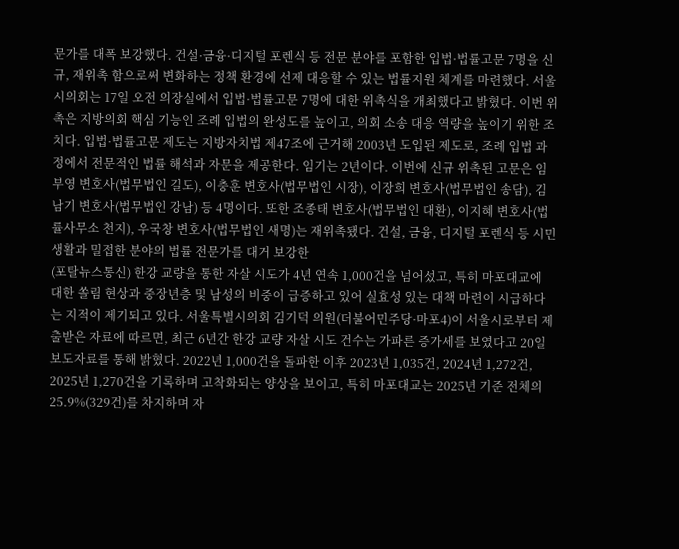문가를 대폭 보강했다. 건설·금융·디지털 포렌식 등 전문 분야를 포함한 입법·법률고문 7명을 신규, 재위촉 함으로써 변화하는 정책 환경에 선제 대응할 수 있는 법률지원 체계를 마련했다. 서울시의회는 17일 오전 의장실에서 입법·법률고문 7명에 대한 위촉식을 개최했다고 밝혔다. 이번 위촉은 지방의회 핵심 기능인 조례 입법의 완성도를 높이고, 의회 소송 대응 역량을 높이기 위한 조치다. 입법·법률고문 제도는 지방자치법 제47조에 근거해 2003년 도입된 제도로, 조례 입법 과정에서 전문적인 법률 해석과 자문을 제공한다. 임기는 2년이다. 이번에 신규 위촉된 고문은 임부영 변호사(법무법인 길도), 이충훈 변호사(법무법인 시장), 이장희 변호사(법무법인 송담), 김남기 변호사(법무법인 강남) 등 4명이다. 또한 조종태 변호사(법무법인 대환), 이지혜 변호사(법률사무소 천지), 우국창 변호사(법무법인 새명)는 재위촉됐다. 건설, 금융, 디지털 포렌식 등 시민 생활과 밀접한 분야의 법률 전문가를 대거 보강한
(포탈뉴스통신) 한강 교량을 통한 자살 시도가 4년 연속 1,000건을 넘어섰고, 특히 마포대교에 대한 쏠림 현상과 중장년층 및 남성의 비중이 급증하고 있어 실효성 있는 대책 마련이 시급하다는 지적이 제기되고 있다. 서울특별시의회 김기덕 의원(더불어민주당·마포4)이 서울시로부터 제출받은 자료에 따르면, 최근 6년간 한강 교량 자살 시도 건수는 가파른 증가세를 보였다고 20일 보도자료를 통해 밝혔다. 2022년 1,000건을 돌파한 이후 2023년 1,035건, 2024년 1,272건, 2025년 1,270건을 기록하며 고착화되는 양상을 보이고, 특히 마포대교는 2025년 기준 전체의 25.9%(329건)를 차지하며 자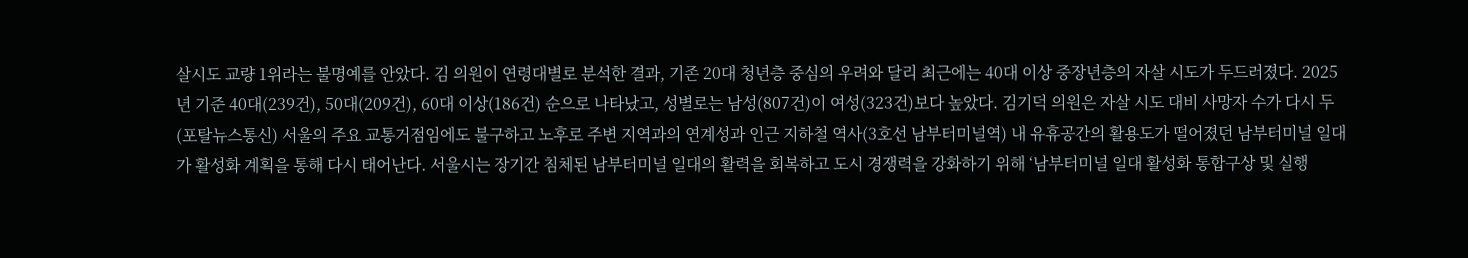살시도 교량 1위라는 불명예를 안았다. 김 의원이 연령대별로 분석한 결과, 기존 20대 청년층 중심의 우려와 달리 최근에는 40대 이상 중장년층의 자살 시도가 두드러졌다. 2025년 기준 40대(239건), 50대(209건), 60대 이상(186건) 순으로 나타났고, 성별로는 남성(807건)이 여성(323건)보다 높았다. 김기덕 의원은 자살 시도 대비 사망자 수가 다시 두
(포탈뉴스통신) 서울의 주요 교통거점임에도 불구하고 노후로 주변 지역과의 연계성과 인근 지하철 역사(3호선 남부터미널역) 내 유휴공간의 활용도가 떨어졌던 남부터미널 일대가 활성화 계획을 통해 다시 태어난다. 서울시는 장기간 침체된 남부터미널 일대의 활력을 회복하고 도시 경쟁력을 강화하기 위해 ‘남부터미널 일대 활성화 통합구상 및 실행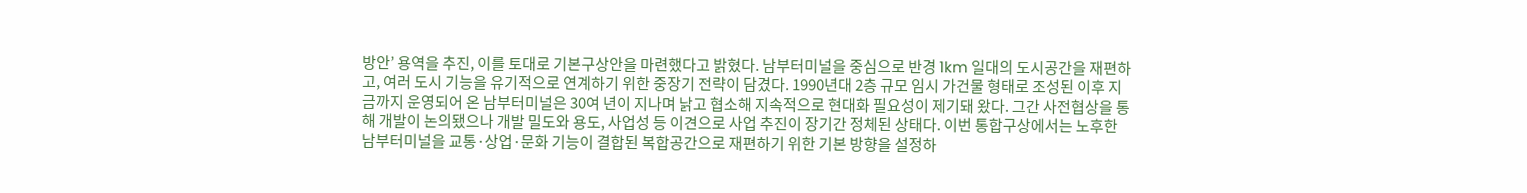방안’ 용역을 추진, 이를 토대로 기본구상안을 마련했다고 밝혔다. 남부터미널을 중심으로 반경 1km 일대의 도시공간을 재편하고, 여러 도시 기능을 유기적으로 연계하기 위한 중장기 전략이 담겼다. 1990년대 2층 규모 임시 가건물 형태로 조성된 이후 지금까지 운영되어 온 남부터미널은 30여 년이 지나며 낡고 협소해 지속적으로 현대화 필요성이 제기돼 왔다. 그간 사전협상을 통해 개발이 논의됐으나 개발 밀도와 용도, 사업성 등 이견으로 사업 추진이 장기간 정체된 상태다. 이번 통합구상에서는 노후한 남부터미널을 교통·상업·문화 기능이 결합된 복합공간으로 재편하기 위한 기본 방향을 설정하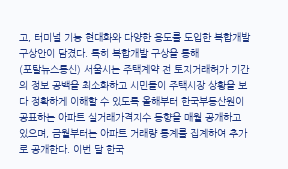고, 터미널 기능 현대화와 다양한 용도를 도입한 복합개발 구상안이 담겼다. 특히 복합개발 구상을 통해
(포탈뉴스통신) 서울시는 주택계약 전 토지거래허가 기간의 정보 공백을 최소화하고 시민들이 주택시장 상황을 보다 정확하게 이해할 수 있도록 올해부터 한국부동산원이 공표하는 아파트 실거래가격지수 동향을 매월 공개하고 있으며, 금월부터는 아파트 거래량 통계를 집계하여 추가로 공개한다. 이번 달 한국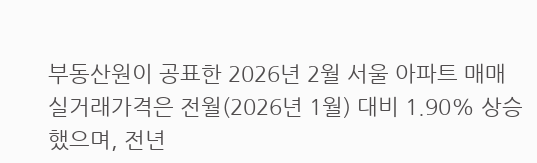부동산원이 공표한 2026년 2월 서울 아파트 매매 실거래가격은 전월(2026년 1월) 대비 1.90% 상승했으며, 전년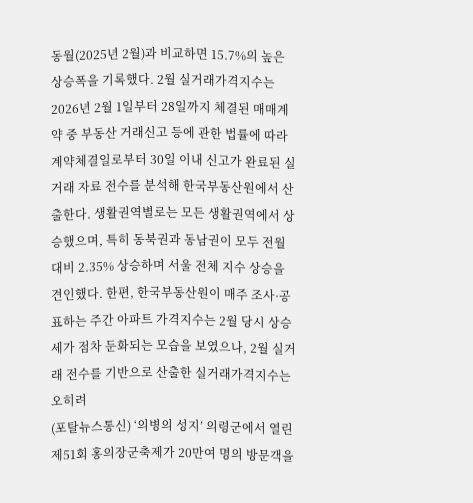동월(2025년 2월)과 비교하면 15.7%의 높은 상승폭을 기록했다. 2월 실거래가격지수는 2026년 2월 1일부터 28일까지 체결된 매매계약 중 부동산 거래신고 등에 관한 법률에 따라 계약체결일로부터 30일 이내 신고가 완료된 실거래 자료 전수를 분석해 한국부동산원에서 산출한다. 생활권역별로는 모든 생활권역에서 상승했으며, 특히 동북권과 동남권이 모두 전월 대비 2.35% 상승하며 서울 전체 지수 상승을 견인했다. 한편, 한국부동산원이 매주 조사·공표하는 주간 아파트 가격지수는 2월 당시 상승세가 점차 둔화되는 모습을 보였으나, 2월 실거래 전수를 기반으로 산출한 실거래가격지수는 오히려
(포탈뉴스통신) ‘의병의 성지’ 의령군에서 열린 제51회 홍의장군축제가 20만여 명의 방문객을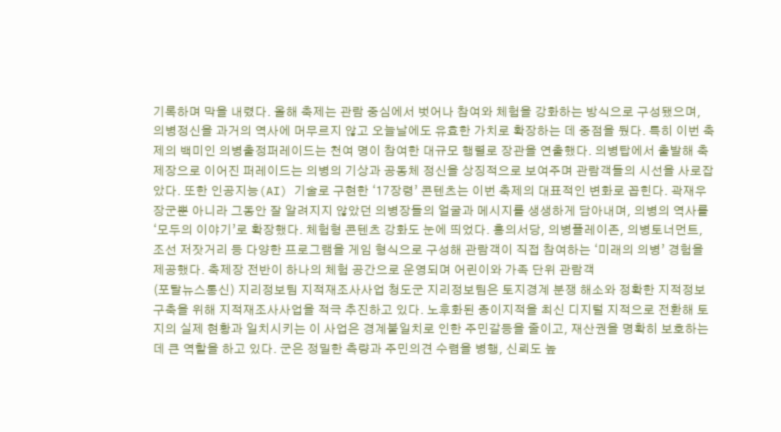기록하며 막을 내렸다. 올해 축제는 관람 중심에서 벗어나 참여와 체험을 강화하는 방식으로 구성됐으며, 의병정신을 과거의 역사에 머무르지 않고 오늘날에도 유효한 가치로 확장하는 데 중점을 뒀다. 특히 이번 축제의 백미인 의병출정퍼레이드는 천여 명이 참여한 대규모 행렬로 장관을 연출했다. 의병탑에서 출발해 축제장으로 이어진 퍼레이드는 의병의 기상과 공동체 정신을 상징적으로 보여주며 관람객들의 시선을 사로잡았다. 또한 인공지능(AI) 기술로 구현한 ‘17장령’ 콘텐츠는 이번 축제의 대표적인 변화로 꼽힌다. 곽재우 장군뿐 아니라 그동안 잘 알려지지 않았던 의병장들의 얼굴과 메시지를 생생하게 담아내며, 의병의 역사를 ‘모두의 이야기’로 확장했다. 체험형 콘텐츠 강화도 눈에 띄었다. 홍의서당, 의병플레이존, 의병토너먼트, 조선 저잣거리 등 다양한 프로그램을 게임 형식으로 구성해 관람객이 직접 참여하는 ‘미래의 의병’ 경험을 제공했다. 축제장 전반이 하나의 체험 공간으로 운영되며 어린이와 가족 단위 관람객
(포탈뉴스통신) 지리정보팀 지적재조사사업 청도군 지리정보팀은 토지경계 분쟁 해소와 정확한 지적정보 구축을 위해 지적재조사사업을 적극 추진하고 있다. 노후화된 종이지적을 최신 디지털 지적으로 전환해 토지의 실제 현황과 일치시키는 이 사업은 경계불일치로 인한 주민갈등을 줄이고, 재산권을 명확히 보호하는 데 큰 역할을 하고 있다. 군은 정밀한 측량과 주민의견 수렴을 병행, 신뢰도 높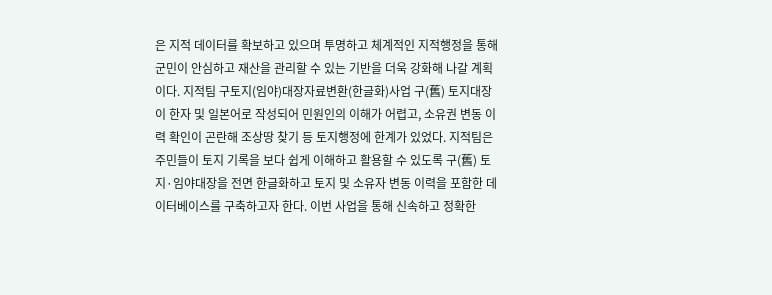은 지적 데이터를 확보하고 있으며 투명하고 체계적인 지적행정을 통해 군민이 안심하고 재산을 관리할 수 있는 기반을 더욱 강화해 나갈 계획이다. 지적팀 구토지(임야)대장자료변환(한글화)사업 구(舊) 토지대장이 한자 및 일본어로 작성되어 민원인의 이해가 어렵고, 소유권 변동 이력 확인이 곤란해 조상땅 찾기 등 토지행정에 한계가 있었다. 지적팀은 주민들이 토지 기록을 보다 쉽게 이해하고 활용할 수 있도록 구(舊) 토지·임야대장을 전면 한글화하고 토지 및 소유자 변동 이력을 포함한 데이터베이스를 구축하고자 한다. 이번 사업을 통해 신속하고 정확한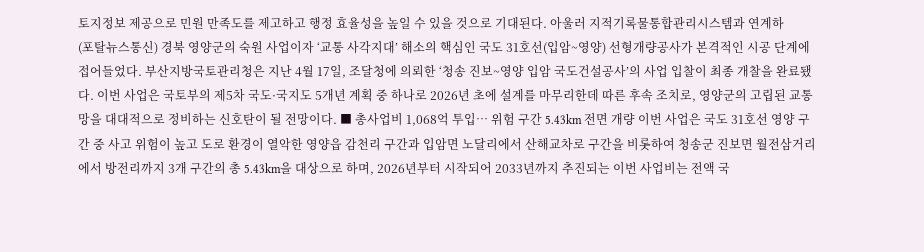토지정보 제공으로 민원 만족도를 제고하고 행정 효율성을 높일 수 있을 것으로 기대된다. 아울러 지적기록물통합관리시스템과 연계하
(포탈뉴스통신) 경북 영양군의 숙원 사업이자 ‘교통 사각지대’ 해소의 핵심인 국도 31호선(입암~영양) 선형개량공사가 본격적인 시공 단계에 접어들었다. 부산지방국토관리청은 지난 4월 17일, 조달청에 의뢰한 ‘청송 진보~영양 입암 국도건설공사’의 사업 입찰이 최종 개찰을 완료됐다. 이번 사업은 국토부의 제5차 국도·국지도 5개년 계획 중 하나로 2026년 초에 설계를 마무리한데 따른 후속 조치로, 영양군의 고립된 교통망을 대대적으로 정비하는 신호탄이 될 전망이다. ■ 총사업비 1,068억 투입… 위험 구간 5.43km 전면 개량 이번 사업은 국도 31호선 영양 구간 중 사고 위험이 높고 도로 환경이 열악한 영양읍 감천리 구간과 입암면 노달리에서 산해교차로 구간을 비롯하여 청송군 진보면 월전삼거리에서 방전리까지 3개 구간의 총 5.43km을 대상으로 하며, 2026년부터 시작되어 2033년까지 추진되는 이번 사업비는 전액 국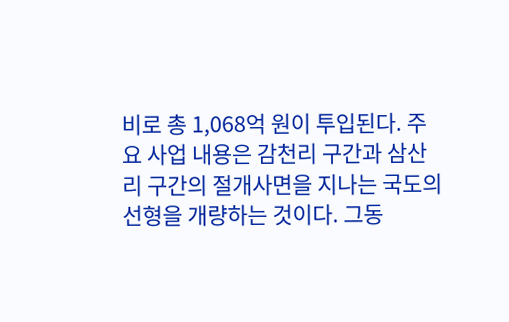비로 총 1,068억 원이 투입된다. 주요 사업 내용은 감천리 구간과 삼산리 구간의 절개사면을 지나는 국도의 선형을 개량하는 것이다. 그동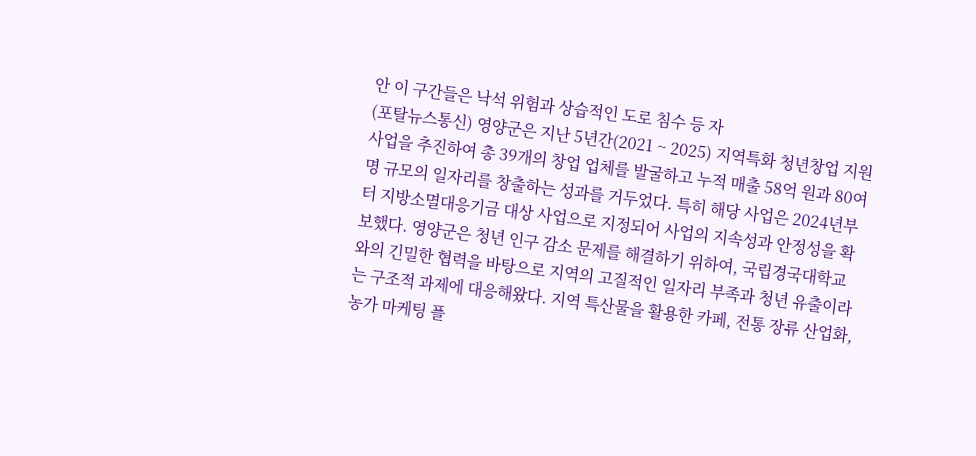안 이 구간들은 낙석 위험과 상습적인 도로 침수 등 자
(포탈뉴스통신) 영양군은 지난 5년간(2021 ~ 2025) 지역특화 청년창업 지원사업을 추진하여 총 39개의 창업 업체를 발굴하고 누적 매출 58억 원과 80여 명 규모의 일자리를 창출하는 성과를 거두었다. 특히 해당 사업은 2024년부터 지방소멸대응기금 대상 사업으로 지정되어 사업의 지속성과 안정성을 확보했다. 영양군은 청년 인구 감소 문제를 해결하기 위하여, 국립경국대학교와의 긴밀한 협력을 바탕으로 지역의 고질적인 일자리 부족과 청년 유출이라는 구조적 과제에 대응해왔다. 지역 특산물을 활용한 카페, 전통 장류 산업화, 농가 마케팅 플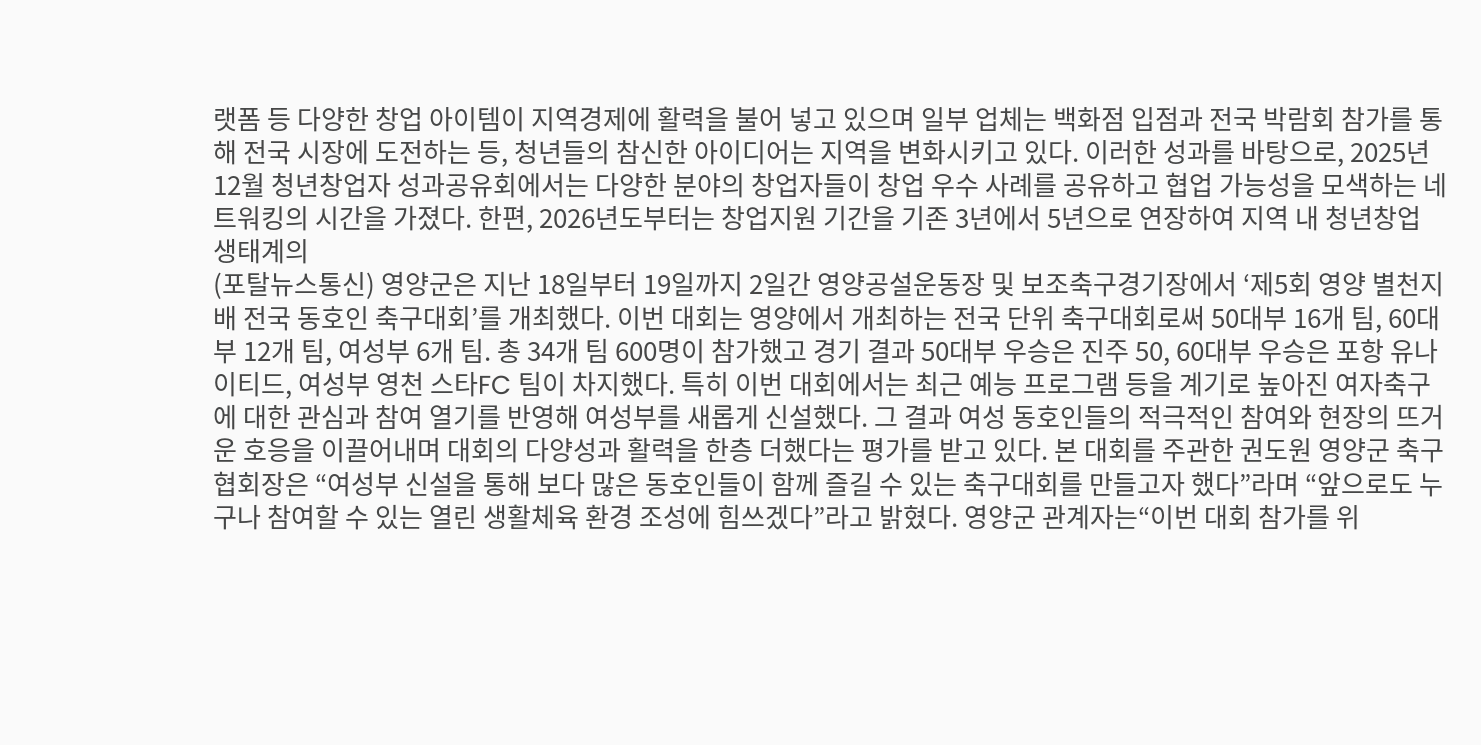랫폼 등 다양한 창업 아이템이 지역경제에 활력을 불어 넣고 있으며 일부 업체는 백화점 입점과 전국 박람회 참가를 통해 전국 시장에 도전하는 등, 청년들의 참신한 아이디어는 지역을 변화시키고 있다. 이러한 성과를 바탕으로, 2025년 12월 청년창업자 성과공유회에서는 다양한 분야의 창업자들이 창업 우수 사례를 공유하고 협업 가능성을 모색하는 네트워킹의 시간을 가졌다. 한편, 2026년도부터는 창업지원 기간을 기존 3년에서 5년으로 연장하여 지역 내 청년창업 생태계의
(포탈뉴스통신) 영양군은 지난 18일부터 19일까지 2일간 영양공설운동장 및 보조축구경기장에서 ‘제5회 영양 별천지배 전국 동호인 축구대회’를 개최했다. 이번 대회는 영양에서 개최하는 전국 단위 축구대회로써 50대부 16개 팀, 60대부 12개 팀, 여성부 6개 팀. 총 34개 팀 600명이 참가했고 경기 결과 50대부 우승은 진주 50, 60대부 우승은 포항 유나이티드, 여성부 영천 스타FC 팀이 차지했다. 특히 이번 대회에서는 최근 예능 프로그램 등을 계기로 높아진 여자축구에 대한 관심과 참여 열기를 반영해 여성부를 새롭게 신설했다. 그 결과 여성 동호인들의 적극적인 참여와 현장의 뜨거운 호응을 이끌어내며 대회의 다양성과 활력을 한층 더했다는 평가를 받고 있다. 본 대회를 주관한 권도원 영양군 축구협회장은 “여성부 신설을 통해 보다 많은 동호인들이 함께 즐길 수 있는 축구대회를 만들고자 했다”라며 “앞으로도 누구나 참여할 수 있는 열린 생활체육 환경 조성에 힘쓰겠다”라고 밝혔다. 영양군 관계자는“이번 대회 참가를 위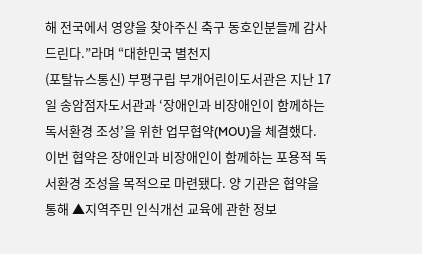해 전국에서 영양을 찾아주신 축구 동호인분들께 감사드린다.”라며 “대한민국 별천지
(포탈뉴스통신) 부평구립 부개어린이도서관은 지난 17일 송암점자도서관과 ‘장애인과 비장애인이 함께하는 독서환경 조성’을 위한 업무협약(MOU)을 체결했다. 이번 협약은 장애인과 비장애인이 함께하는 포용적 독서환경 조성을 목적으로 마련됐다. 양 기관은 협약을 통해 ▲지역주민 인식개선 교육에 관한 정보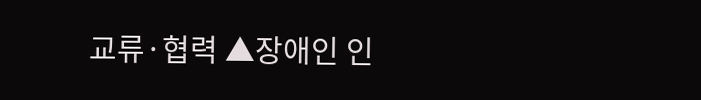교류·협력 ▲장애인 인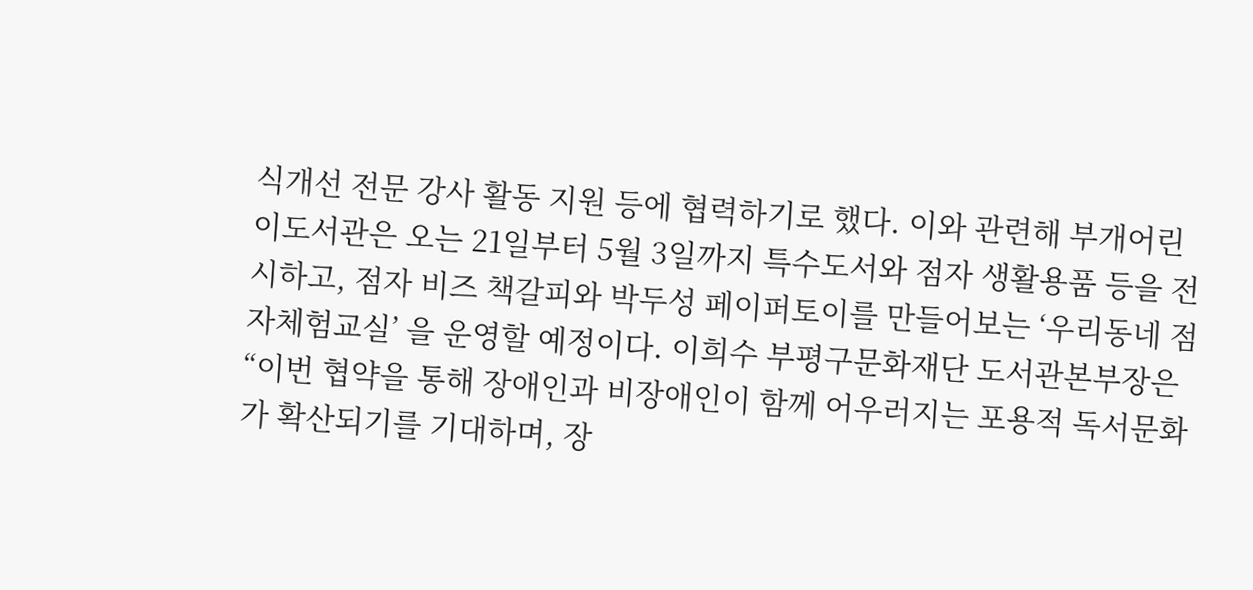식개선 전문 강사 활동 지원 등에 협력하기로 했다. 이와 관련해 부개어린이도서관은 오는 21일부터 5월 3일까지 특수도서와 점자 생활용품 등을 전시하고, 점자 비즈 책갈피와 박두성 페이퍼토이를 만들어보는 ‘우리동네 점자체험교실’ 을 운영할 예정이다. 이희수 부평구문화재단 도서관본부장은 “이번 협약을 통해 장애인과 비장애인이 함께 어우러지는 포용적 독서문화가 확산되기를 기대하며, 장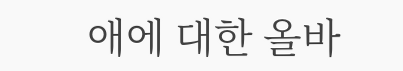애에 대한 올바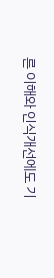른 이해와 인식개선에도 기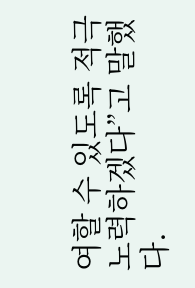여할 수 있도록 적극 노력하겠다”고 말했다.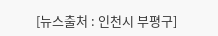[뉴스출처 : 인천시 부평구]